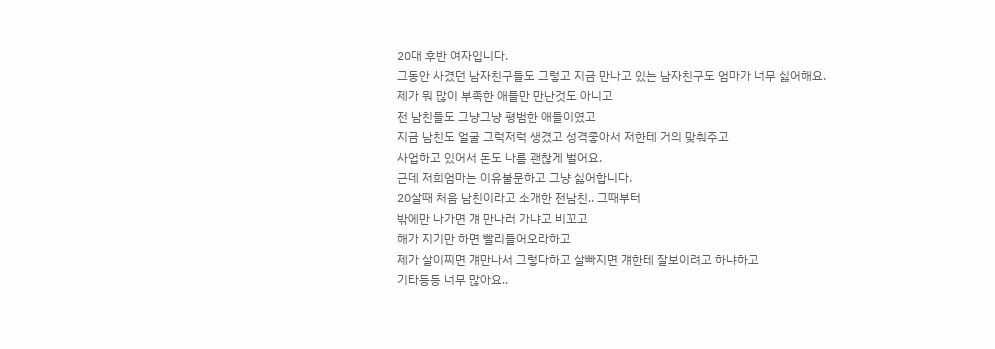20대 후반 여자입니다.
그동안 사겼던 남자친구들도 그렇고 지금 만나고 있는 남자친구도 엄마가 너무 싫어해요.
제가 뭐 많이 부족한 애들만 만난것도 아니고
전 남친들도 그냥그냥 평범한 애들이였고
지금 남친도 얼굴 그럭저럭 생겼고 성격좋아서 저한테 거의 맞춰주고
사업하고 있어서 돈도 나름 괜찮게 벌어요.
근데 저희엄마는 이유불문하고 그냥 싫어합니다.
20살때 처음 남친이라고 소개한 전남친.. 그때부터
밖에만 나가면 걔 만나러 가냐고 비꼬고
해가 지기만 하면 빨리들어오라하고
제가 살이찌면 걔만나서 그렇다하고 살빠지면 걔한테 잘보이려고 하냐하고
기타등등 너무 많아요..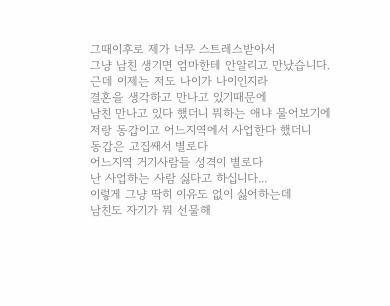그때이후로 제가 너무 스트레스받아서
그냥 남친 생기면 엄마한테 안알리고 만났습니다.
근데 이제는 저도 나이가 나이인지라
결혼을 생각하고 만나고 있기때문에
남친 만나고 있다 했더니 뭐하는 애냐 물어보기에
저랑 동갑이고 어느지역에서 사업한다 했더니
동갑은 고집쌔서 별로다
어느지역 거기사람들 성격이 별로다
난 사업하는 사람 싫다고 하십니다...
이렇게 그냥 딱히 이유도 없이 싫어하는데
남친도 자기가 뭐 선물해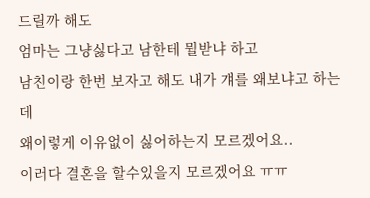드릴까 해도
엄마는 그냥싫다고 남한테 뭘받냐 하고
남친이랑 한번 보자고 해도 내가 걔를 왜보냐고 하는데
왜이렇게 이유없이 싫어하는지 모르겠어요..
이러다 결혼을 할수있을지 모르겠어요 ㅠㅠ